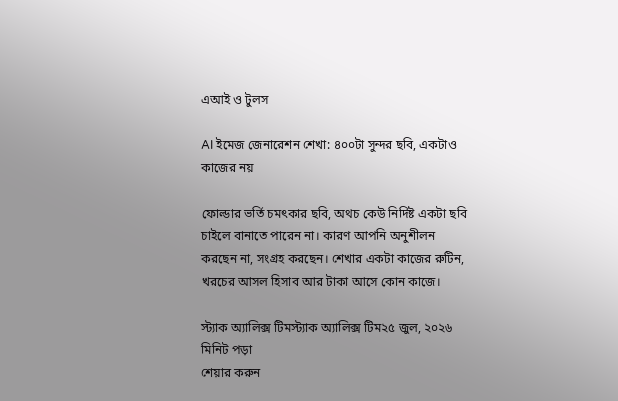এআই ও টুলস

AI ইমেজ জেনারেশন শেখা: ৪০০টা সুন্দর ছবি, একটাও কাজের নয়

ফোল্ডার ভর্তি চমৎকার ছবি, অথচ কেউ নির্দিষ্ট একটা ছবি চাইলে বানাতে পারেন না। কারণ আপনি অনুশীলন করছেন না, সংগ্রহ করছেন। শেখার একটা কাজের রুটিন, খরচের আসল হিসাব আর টাকা আসে কোন কাজে।

স্ট্যাক অ্যালিক্স টিমস্ট্যাক অ্যালিক্স টিম২৫ জুল, ২০২৬ মিনিট পড়া
শেয়ার করুন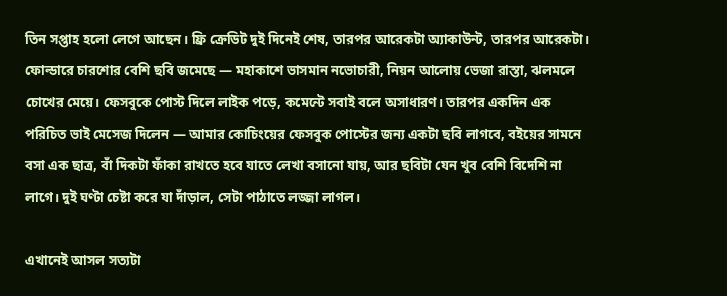তিন সপ্তাহ হলো লেগে আছেন। ফ্রি ক্রেডিট দুই দিনেই শেষ, তারপর আরেকটা অ্যাকাউন্ট, তারপর আরেকটা। ফোল্ডারে চারশোর বেশি ছবি জমেছে — মহাকাশে ভাসমান নভোচারী, নিয়ন আলোয় ভেজা রাস্তা, ঝলমলে চোখের মেয়ে। ফেসবুকে পোস্ট দিলে লাইক পড়ে, কমেন্টে সবাই বলে অসাধারণ। তারপর একদিন এক পরিচিত ভাই মেসেজ দিলেন — আমার কোচিংয়ের ফেসবুক পোস্টের জন্য একটা ছবি লাগবে, বইয়ের সামনে বসা এক ছাত্র, বাঁ দিকটা ফাঁকা রাখতে হবে যাতে লেখা বসানো যায়, আর ছবিটা যেন খুব বেশি বিদেশি না লাগে। দুই ঘণ্টা চেষ্টা করে যা দাঁড়াল, সেটা পাঠাতে লজ্জা লাগল।

এখানেই আসল সত্যটা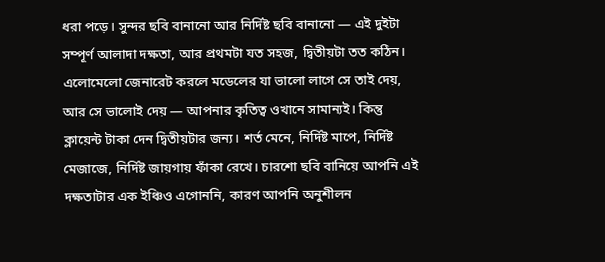ধরা পড়ে। সুন্দর ছবি বানানো আর নির্দিষ্ট ছবি বানানো — এই দুইটা সম্পূর্ণ আলাদা দক্ষতা, আর প্রথমটা যত সহজ, দ্বিতীয়টা তত কঠিন। এলোমেলো জেনারেট করলে মডেলের যা ভালো লাগে সে তাই দেয়, আর সে ভালোই দেয় — আপনার কৃতিত্ব ওখানে সামান্যই। কিন্তু ক্লায়েন্ট টাকা দেন দ্বিতীয়টার জন্য। শর্ত মেনে, নির্দিষ্ট মাপে, নির্দিষ্ট মেজাজে, নির্দিষ্ট জায়গায় ফাঁকা রেখে। চারশো ছবি বানিয়ে আপনি এই দক্ষতাটার এক ইঞ্চিও এগোননি, কারণ আপনি অনুশীলন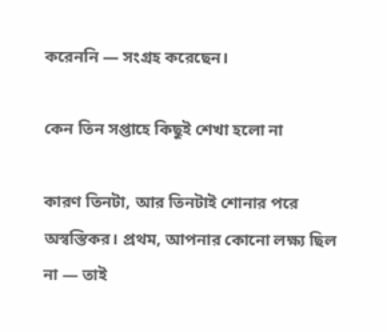করেননি — সংগ্রহ করেছেন।

কেন তিন সপ্তাহে কিছুই শেখা হলো না

কারণ তিনটা, আর তিনটাই শোনার পরে অস্বস্তিকর। প্রথম, আপনার কোনো লক্ষ্য ছিল না — তাই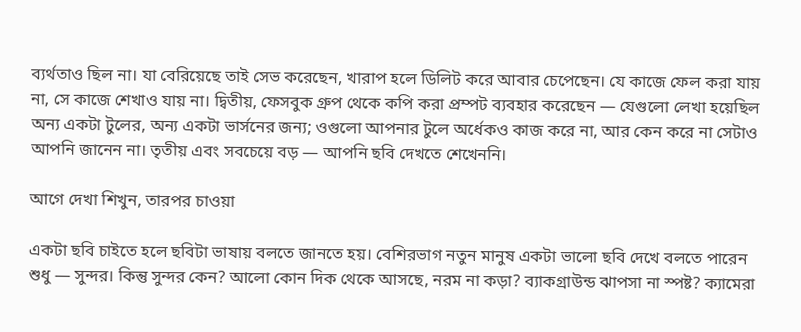ব্যর্থতাও ছিল না। যা বেরিয়েছে তাই সেভ করেছেন, খারাপ হলে ডিলিট করে আবার চেপেছেন। যে কাজে ফেল করা যায় না, সে কাজে শেখাও যায় না। দ্বিতীয়, ফেসবুক গ্রুপ থেকে কপি করা প্রম্পট ব্যবহার করেছেন — যেগুলো লেখা হয়েছিল অন্য একটা টুলের, অন্য একটা ভার্সনের জন্য; ওগুলো আপনার টুলে অর্ধেকও কাজ করে না, আর কেন করে না সেটাও আপনি জানেন না। তৃতীয় এবং সবচেয়ে বড় — আপনি ছবি দেখতে শেখেননি।

আগে দেখা শিখুন, তারপর চাওয়া

একটা ছবি চাইতে হলে ছবিটা ভাষায় বলতে জানতে হয়। বেশিরভাগ নতুন মানুষ একটা ভালো ছবি দেখে বলতে পারেন শুধু — সুন্দর। কিন্তু সুন্দর কেন? আলো কোন দিক থেকে আসছে, নরম না কড়া? ব্যাকগ্রাউন্ড ঝাপসা না স্পষ্ট? ক্যামেরা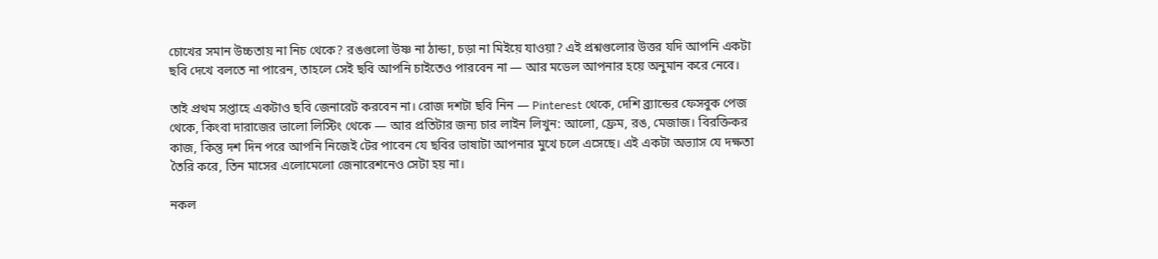চোখের সমান উচ্চতায় না নিচ থেকে? রঙগুলো উষ্ণ না ঠান্ডা, চড়া না মিইয়ে যাওয়া? এই প্রশ্নগুলোর উত্তর যদি আপনি একটা ছবি দেখে বলতে না পারেন, তাহলে সেই ছবি আপনি চাইতেও পারবেন না — আর মডেল আপনার হয়ে অনুমান করে নেবে।

তাই প্রথম সপ্তাহে একটাও ছবি জেনারেট করবেন না। রোজ দশটা ছবি নিন — Pinterest থেকে, দেশি ব্র্যান্ডের ফেসবুক পেজ থেকে, কিংবা দারাজের ভালো লিস্টিং থেকে — আর প্রতিটার জন্য চার লাইন লিখুন: আলো, ফ্রেম, রঙ, মেজাজ। বিরক্তিকর কাজ, কিন্তু দশ দিন পরে আপনি নিজেই টের পাবেন যে ছবির ভাষাটা আপনার মুখে চলে এসেছে। এই একটা অভ্যাস যে দক্ষতা তৈরি করে, তিন মাসের এলোমেলো জেনারেশনেও সেটা হয় না।

নকল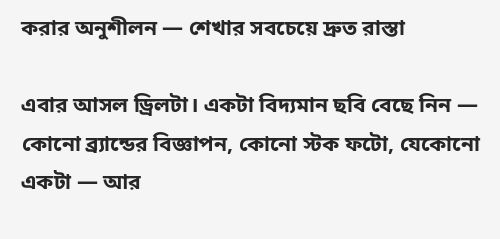করার অনুশীলন — শেখার সবচেয়ে দ্রুত রাস্তা

এবার আসল ড্রিলটা। একটা বিদ্যমান ছবি বেছে নিন — কোনো ব্র্যান্ডের বিজ্ঞাপন, কোনো স্টক ফটো, যেকোনো একটা — আর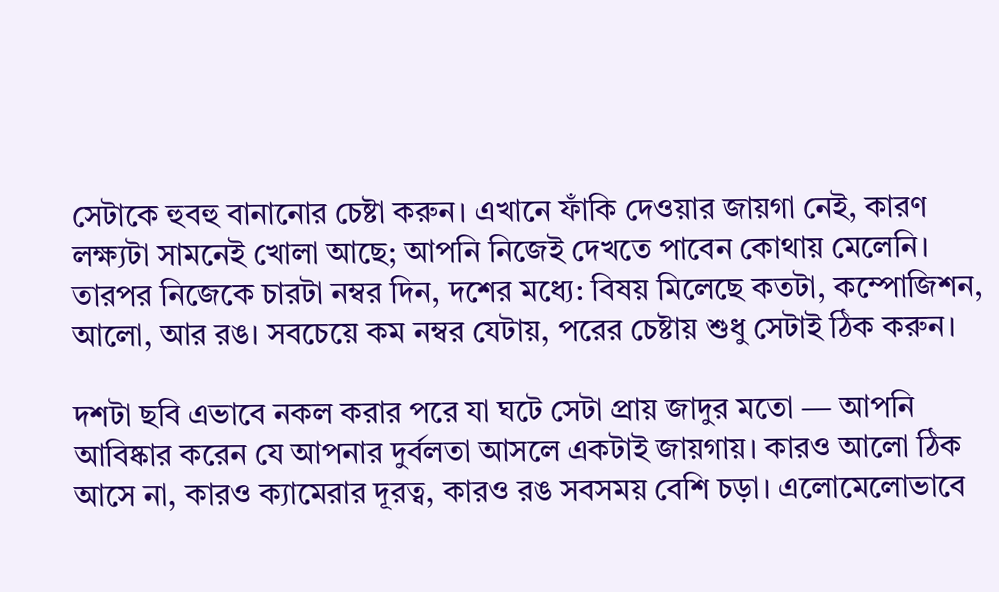সেটাকে হুবহু বানানোর চেষ্টা করুন। এখানে ফাঁকি দেওয়ার জায়গা নেই, কারণ লক্ষ্যটা সামনেই খোলা আছে; আপনি নিজেই দেখতে পাবেন কোথায় মেলেনি। তারপর নিজেকে চারটা নম্বর দিন, দশের মধ্যে: বিষয় মিলেছে কতটা, কম্পোজিশন, আলো, আর রঙ। সবচেয়ে কম নম্বর যেটায়, পরের চেষ্টায় শুধু সেটাই ঠিক করুন।

দশটা ছবি এভাবে নকল করার পরে যা ঘটে সেটা প্রায় জাদুর মতো — আপনি আবিষ্কার করেন যে আপনার দুর্বলতা আসলে একটাই জায়গায়। কারও আলো ঠিক আসে না, কারও ক্যামেরার দূরত্ব, কারও রঙ সবসময় বেশি চড়া। এলোমেলোভাবে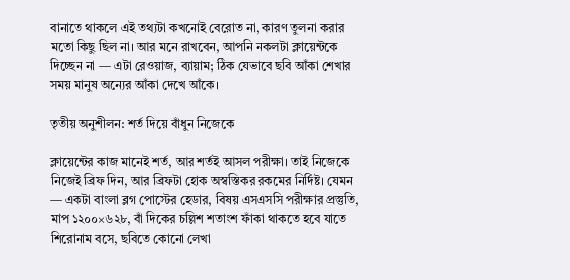বানাতে থাকলে এই তথ্যটা কখনোই বেরোত না, কারণ তুলনা করার মতো কিছু ছিল না। আর মনে রাখবেন, আপনি নকলটা ক্লায়েন্টকে দিচ্ছেন না — এটা রেওয়াজ, ব্যায়াম; ঠিক যেভাবে ছবি আঁকা শেখার সময় মানুষ অন্যের আঁকা দেখে আঁকে।

তৃতীয় অনুশীলন: শর্ত দিয়ে বাঁধুন নিজেকে

ক্লায়েন্টের কাজ মানেই শর্ত, আর শর্তই আসল পরীক্ষা। তাই নিজেকে নিজেই ব্রিফ দিন, আর ব্রিফটা হোক অস্বস্তিকর রকমের নির্দিষ্ট। যেমন — একটা বাংলা ব্লগ পোস্টের হেডার, বিষয় এসএসসি পরীক্ষার প্রস্তুতি, মাপ ১২০০×৬২৮, বাঁ দিকের চল্লিশ শতাংশ ফাঁকা থাকতে হবে যাতে শিরোনাম বসে, ছবিতে কোনো লেখা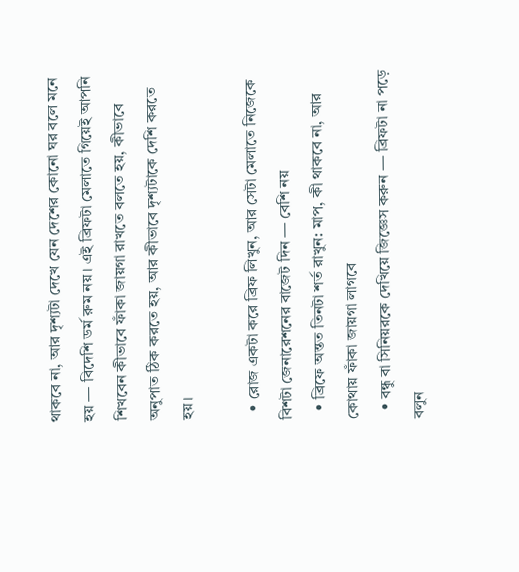থাকবে না, আর দৃশ্যটা দেখে যেন দেশের কোনো ঘর বলে মনে হয় — বিদেশি ডর্ম রুম নয়। এই ব্রিফটা মেলাতে গিয়েই আপনি শিখবেন কীভাবে ফাঁকা জায়গা রাখতে বলতে হয়, কীভাবে অনুপাত ঠিক করতে হয়, আর কীভাবে দৃশ্যটাকে দেশি করতে হয়।

  • রোজ একটা করে ব্রিফ লিখুন, আর সেটা মেলাতে নিজেকে বিশটা জেনারেশনের বাজেট দিন — বেশি নয়
  • ব্রিফে অন্তত তিনটা শর্ত রাখুন: মাপ, কী থাকবে না, আর কোথায় ফাঁকা জায়গা লাগবে
  • বন্ধু বা সিনিয়রকে দেখিয়ে জিজ্ঞেস করুন — ব্রিফটা না পড়ে বলুন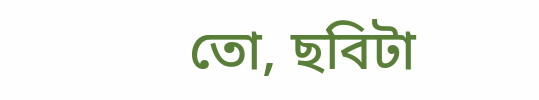তো, ছবিটা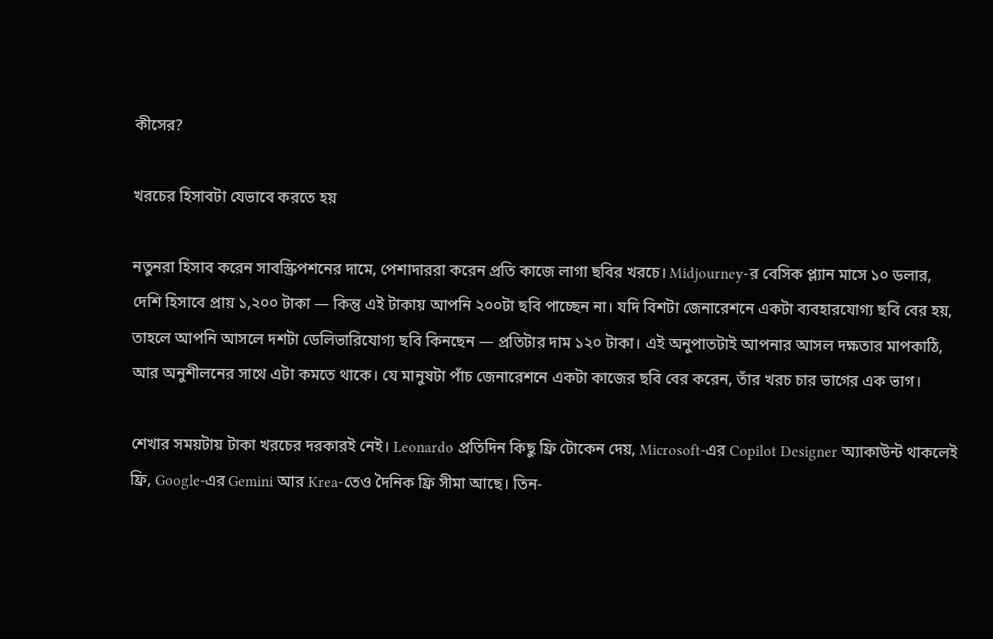কীসের?

খরচের হিসাবটা যেভাবে করতে হয়

নতুনরা হিসাব করেন সাবস্ক্রিপশনের দামে, পেশাদাররা করেন প্রতি কাজে লাগা ছবির খরচে। Midjourney-র বেসিক প্ল্যান মাসে ১০ ডলার, দেশি হিসাবে প্রায় ১,২০০ টাকা — কিন্তু এই টাকায় আপনি ২০০টা ছবি পাচ্ছেন না। যদি বিশটা জেনারেশনে একটা ব্যবহারযোগ্য ছবি বের হয়, তাহলে আপনি আসলে দশটা ডেলিভারিযোগ্য ছবি কিনছেন — প্রতিটার দাম ১২০ টাকা। এই অনুপাতটাই আপনার আসল দক্ষতার মাপকাঠি, আর অনুশীলনের সাথে এটা কমতে থাকে। যে মানুষটা পাঁচ জেনারেশনে একটা কাজের ছবি বের করেন, তাঁর খরচ চার ভাগের এক ভাগ।

শেখার সময়টায় টাকা খরচের দরকারই নেই। Leonardo প্রতিদিন কিছু ফ্রি টোকেন দেয়, Microsoft-এর Copilot Designer অ্যাকাউন্ট থাকলেই ফ্রি, Google-এর Gemini আর Krea-তেও দৈনিক ফ্রি সীমা আছে। তিন-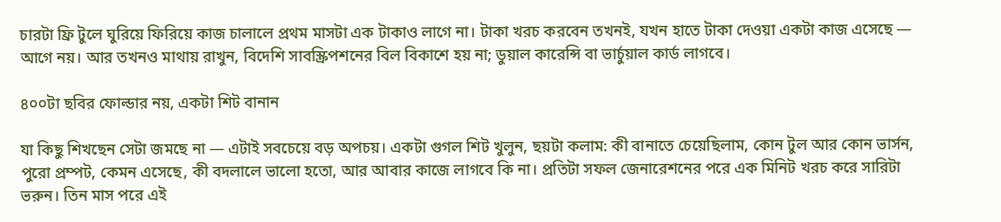চারটা ফ্রি টুলে ঘুরিয়ে ফিরিয়ে কাজ চালালে প্রথম মাসটা এক টাকাও লাগে না। টাকা খরচ করবেন তখনই, যখন হাতে টাকা দেওয়া একটা কাজ এসেছে — আগে নয়। আর তখনও মাথায় রাখুন, বিদেশি সাবস্ক্রিপশনের বিল বিকাশে হয় না; ডুয়াল কারেন্সি বা ভার্চুয়াল কার্ড লাগবে।

৪০০টা ছবির ফোল্ডার নয়, একটা শিট বানান

যা কিছু শিখছেন সেটা জমছে না — এটাই সবচেয়ে বড় অপচয়। একটা গুগল শিট খুলুন, ছয়টা কলাম: কী বানাতে চেয়েছিলাম, কোন টুল আর কোন ভার্সন, পুরো প্রম্পট, কেমন এসেছে, কী বদলালে ভালো হতো, আর আবার কাজে লাগবে কি না। প্রতিটা সফল জেনারেশনের পরে এক মিনিট খরচ করে সারিটা ভরুন। তিন মাস পরে এই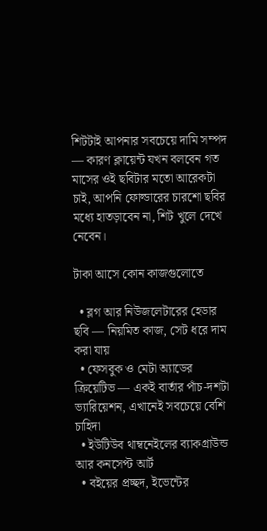শিটটাই আপনার সবচেয়ে দামি সম্পদ — কারণ ক্লায়েন্ট যখন বলবেন গত মাসের ওই ছবিটার মতো আরেকটা চাই, আপনি ফোল্ডারের চারশো ছবির মধ্যে হাতড়াবেন না, শিট খুলে দেখে নেবেন।

টাকা আসে কোন কাজগুলোতে

  • ব্লগ আর নিউজলেটারের হেডার ছবি — নিয়মিত কাজ, সেট ধরে দাম করা যায়
  • ফেসবুক ও মেটা অ্যাডের ক্রিয়েটিভ — একই বার্তার পাঁচ-দশটা ভ্যারিয়েশন, এখানেই সবচেয়ে বেশি চাহিদা
  • ইউটিউব থাম্বনেইলের ব্যাকগ্রাউন্ড আর কনসেপ্ট আর্ট
  • বইয়ের প্রচ্ছদ, ইভেন্টের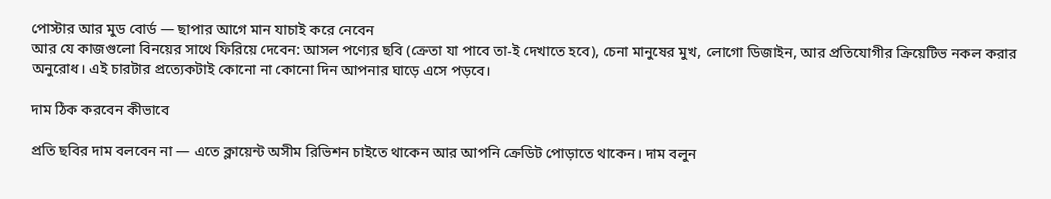পোস্টার আর মুড বোর্ড — ছাপার আগে মান যাচাই করে নেবেন
আর যে কাজগুলো বিনয়ের সাথে ফিরিয়ে দেবেন: আসল পণ্যের ছবি (ক্রেতা যা পাবে তা-ই দেখাতে হবে), চেনা মানুষের মুখ, লোগো ডিজাইন, আর প্রতিযোগীর ক্রিয়েটিভ নকল করার অনুরোধ। এই চারটার প্রত্যেকটাই কোনো না কোনো দিন আপনার ঘাড়ে এসে পড়বে।

দাম ঠিক করবেন কীভাবে

প্রতি ছবির দাম বলবেন না — এতে ক্লায়েন্ট অসীম রিভিশন চাইতে থাকেন আর আপনি ক্রেডিট পোড়াতে থাকেন। দাম বলুন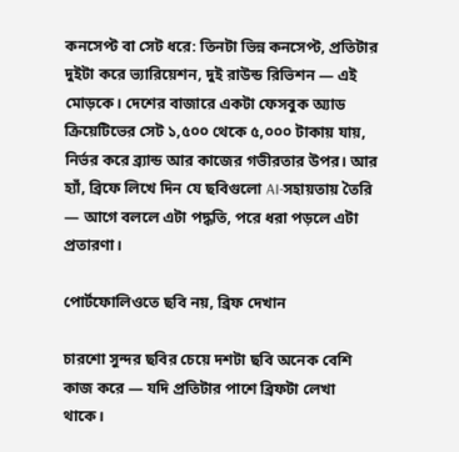কনসেপ্ট বা সেট ধরে: তিনটা ভিন্ন কনসেপ্ট, প্রতিটার দুইটা করে ভ্যারিয়েশন, দুই রাউন্ড রিভিশন — এই মোড়কে। দেশের বাজারে একটা ফেসবুক অ্যাড ক্রিয়েটিভের সেট ১,৫০০ থেকে ৫,০০০ টাকায় যায়, নির্ভর করে ব্র্যান্ড আর কাজের গভীরতার উপর। আর হ্যাঁ, ব্রিফে লিখে দিন যে ছবিগুলো AI-সহায়তায় তৈরি — আগে বললে এটা পদ্ধতি, পরে ধরা পড়লে এটা প্রতারণা।

পোর্টফোলিওতে ছবি নয়, ব্রিফ দেখান

চারশো সুন্দর ছবির চেয়ে দশটা ছবি অনেক বেশি কাজ করে — যদি প্রতিটার পাশে ব্রিফটা লেখা থাকে।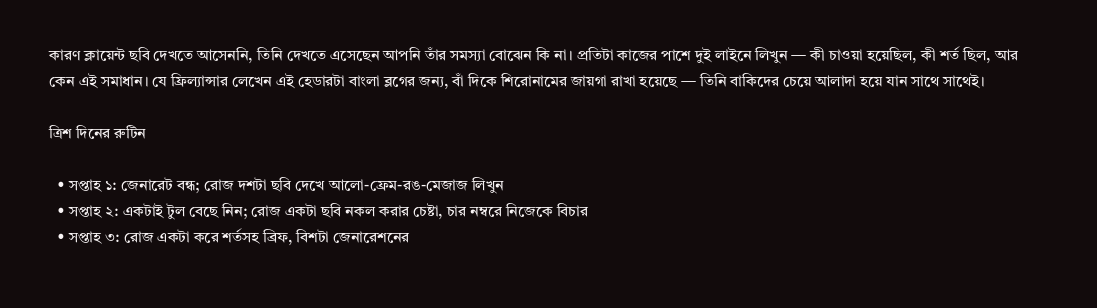কারণ ক্লায়েন্ট ছবি দেখতে আসেননি, তিনি দেখতে এসেছেন আপনি তাঁর সমস্যা বোঝেন কি না। প্রতিটা কাজের পাশে দুই লাইনে লিখুন — কী চাওয়া হয়েছিল, কী শর্ত ছিল, আর কেন এই সমাধান। যে ফ্রিল্যান্সার লেখেন এই হেডারটা বাংলা ব্লগের জন্য, বাঁ দিকে শিরোনামের জায়গা রাখা হয়েছে — তিনি বাকিদের চেয়ে আলাদা হয়ে যান সাথে সাথেই।

ত্রিশ দিনের রুটিন

  • সপ্তাহ ১: জেনারেট বন্ধ; রোজ দশটা ছবি দেখে আলো-ফ্রেম-রঙ-মেজাজ লিখুন
  • সপ্তাহ ২: একটাই টুল বেছে নিন; রোজ একটা ছবি নকল করার চেষ্টা, চার নম্বরে নিজেকে বিচার
  • সপ্তাহ ৩: রোজ একটা করে শর্তসহ ব্রিফ, বিশটা জেনারেশনের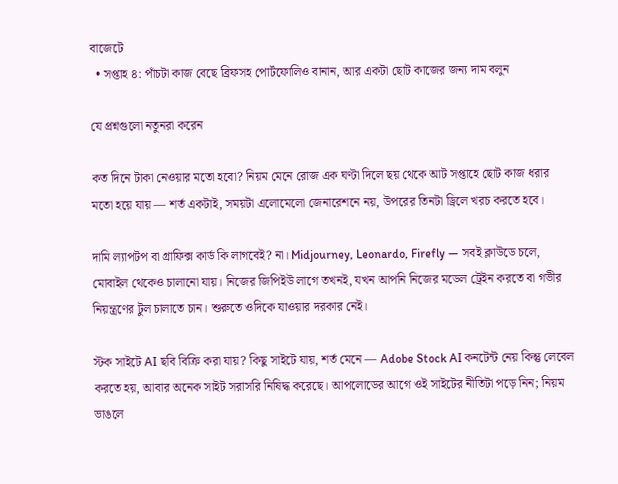বাজেটে
  • সপ্তাহ ৪: পাঁচটা কাজ বেছে ব্রিফসহ পোর্টফোলিও বানান, আর একটা ছোট কাজের জন্য দাম বলুন

যে প্রশ্নগুলো নতুনরা করেন

কত দিনে টাকা নেওয়ার মতো হবো? নিয়ম মেনে রোজ এক ঘণ্টা দিলে ছয় থেকে আট সপ্তাহে ছোট কাজ ধরার মতো হয়ে যায় — শর্ত একটাই, সময়টা এলোমেলো জেনারেশনে নয়, উপরের তিনটা ড্রিলে খরচ করতে হবে।

দামি ল্যাপটপ বা গ্রাফিক্স কার্ড কি লাগবেই? না। Midjourney, Leonardo, Firefly — সবই ক্লাউডে চলে, মোবাইল থেকেও চালানো যায়। নিজের জিপিইউ লাগে তখনই, যখন আপনি নিজের মডেল ট্রেইন করতে বা গভীর নিয়ন্ত্রণের টুল চালাতে চান। শুরুতে ওদিকে যাওয়ার দরকার নেই।

স্টক সাইটে AI ছবি বিক্রি করা যায়? কিছু সাইটে যায়, শর্ত মেনে — Adobe Stock AI কনটেন্ট নেয় কিন্তু লেবেল করতে হয়, আবার অনেক সাইট সরাসরি নিষিদ্ধ করেছে। আপলোডের আগে ওই সাইটের নীতিটা পড়ে নিন; নিয়ম ভাঙলে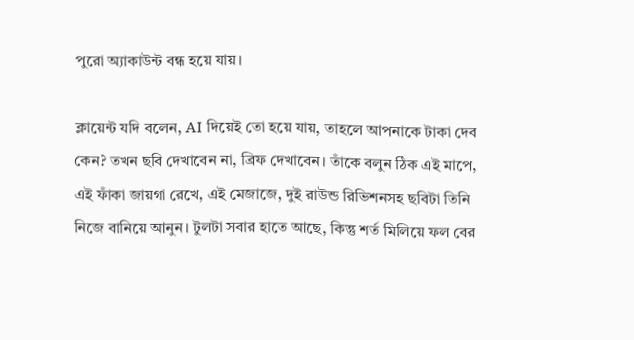পুরো অ্যাকাউন্ট বন্ধ হয়ে যায়।

ক্লায়েন্ট যদি বলেন, AI দিয়েই তো হয়ে যায়, তাহলে আপনাকে টাকা দেব কেন? তখন ছবি দেখাবেন না, ব্রিফ দেখাবেন। তাঁকে বলুন ঠিক এই মাপে, এই ফাঁকা জায়গা রেখে, এই মেজাজে, দুই রাউন্ড রিভিশনসহ ছবিটা তিনি নিজে বানিয়ে আনুন। টুলটা সবার হাতে আছে, কিন্তু শর্ত মিলিয়ে ফল বের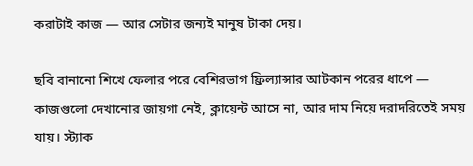করাটাই কাজ — আর সেটার জন্যই মানুষ টাকা দেয়।

ছবি বানানো শিখে ফেলার পরে বেশিরভাগ ফ্রিল্যান্সার আটকান পরের ধাপে — কাজগুলো দেখানোর জায়গা নেই, ক্লায়েন্ট আসে না, আর দাম নিয়ে দরাদরিতেই সময় যায়। স্ট্যাক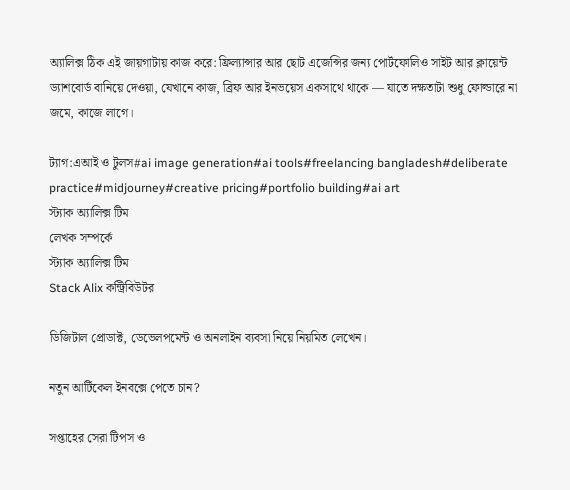অ্যালিক্স ঠিক এই জায়গাটায় কাজ করে: ফ্রিল্যান্সার আর ছোট এজেন্সির জন্য পোর্টফোলিও সাইট আর ক্লায়েন্ট ড্যাশবোর্ড বানিয়ে দেওয়া, যেখানে কাজ, ব্রিফ আর ইনভয়েস একসাথে থাকে — যাতে দক্ষতাটা শুধু ফোল্ডারে না জমে, কাজে লাগে।

ট্যাগ:এআই ও টুলস#ai image generation#ai tools#freelancing bangladesh#deliberate practice#midjourney#creative pricing#portfolio building#ai art
স্ট্যাক অ্যালিক্স টিম
লেখক সম্পর্কে
স্ট্যাক অ্যালিক্স টিম
Stack Alix কন্ট্রিবিউটর

ডিজিটাল প্রোডাক্ট, ডেভেলপমেন্ট ও অনলাইন ব্যবসা নিয়ে নিয়মিত লেখেন।

নতুন আর্টিকেল ইনবক্সে পেতে চান?

সপ্তাহের সেরা টিপস ও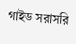গাইড সরাসরি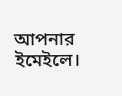আপনার ইমেইলে।